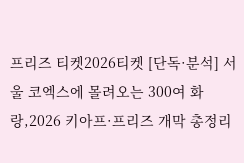프리즈 티켓2026티켓 [단독·분석] 서울 코엑스에 몰려오는 300여 화랑,2026 키아프·프리즈 개막 총정리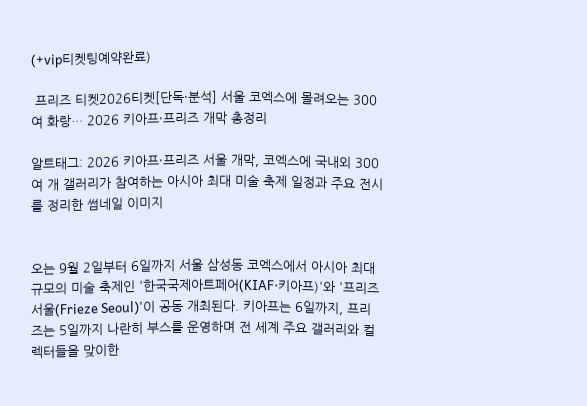(+vip티켓팅예약완료)

 프리즈 티켓2026티켓[단독·분석] 서울 코엑스에 몰려오는 300여 화랑… 2026 키아프·프리즈 개막 총정리

알트태그: 2026 키아프·프리즈 서울 개막, 코엑스에 국내외 300여 개 갤러리가 참여하는 아시아 최대 미술 축제 일정과 주요 전시를 정리한 썸네일 이미지


오는 9월 2일부터 6일까지 서울 삼성동 코엑스에서 아시아 최대 규모의 미술 축제인 '한국국제아트페어(KIAF·키아프)'와 '프리즈 서울(Frieze Seoul)'이 공동 개최된다. 키아프는 6일까지, 프리즈는 5일까지 나란히 부스를 운영하며 전 세계 주요 갤러리와 컬렉터들을 맞이한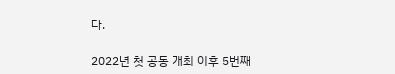다.

2022년 첫 공동 개최 이후 5번째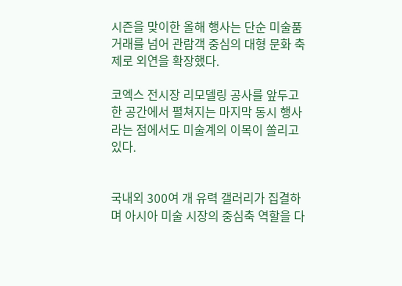시즌을 맞이한 올해 행사는 단순 미술품 거래를 넘어 관람객 중심의 대형 문화 축제로 외연을 확장했다.

코엑스 전시장 리모델링 공사를 앞두고 한 공간에서 펼쳐지는 마지막 동시 행사라는 점에서도 미술계의 이목이 쏠리고 있다.


국내외 300여 개 유력 갤러리가 집결하며 아시아 미술 시장의 중심축 역할을 다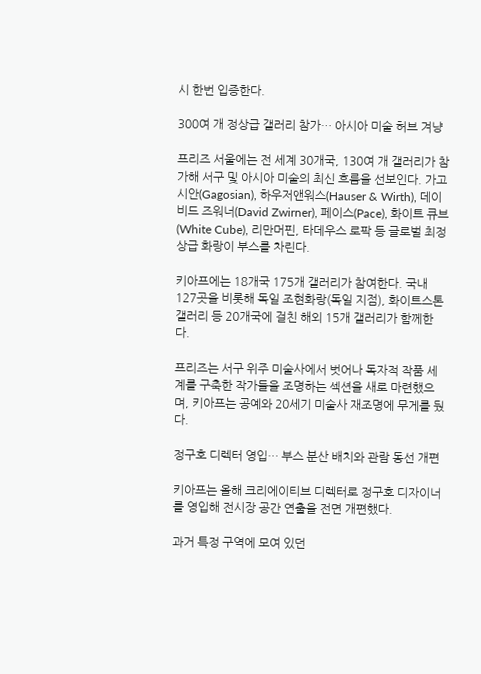시 한번 입증한다.

300여 개 정상급 갤러리 참가… 아시아 미술 허브 겨냥

프리즈 서울에는 전 세계 30개국, 130여 개 갤러리가 참가해 서구 및 아시아 미술의 최신 흐름을 선보인다. 가고시안(Gagosian), 하우저앤워스(Hauser & Wirth), 데이비드 즈워너(David Zwirner), 페이스(Pace), 화이트 큐브(White Cube), 리만머핀, 타데우스 로팍 등 글로벌 최정상급 화랑이 부스를 차린다.

키아프에는 18개국 175개 갤러리가 참여한다. 국내 127곳을 비롯해 독일 조현화랑(독일 지점), 화이트스톤 갤러리 등 20개국에 걸친 해외 15개 갤러리가 함께한다.

프리즈는 서구 위주 미술사에서 벗어나 독자적 작품 세계를 구축한 작가들을 조명하는 섹션을 새로 마련했으며, 키아프는 공예와 20세기 미술사 재조명에 무게를 뒀다.

정구호 디렉터 영입… 부스 분산 배치와 관람 동선 개편

키아프는 올해 크리에이티브 디렉터로 정구호 디자이너를 영입해 전시장 공간 연출을 전면 개편했다.

과거 특정 구역에 모여 있던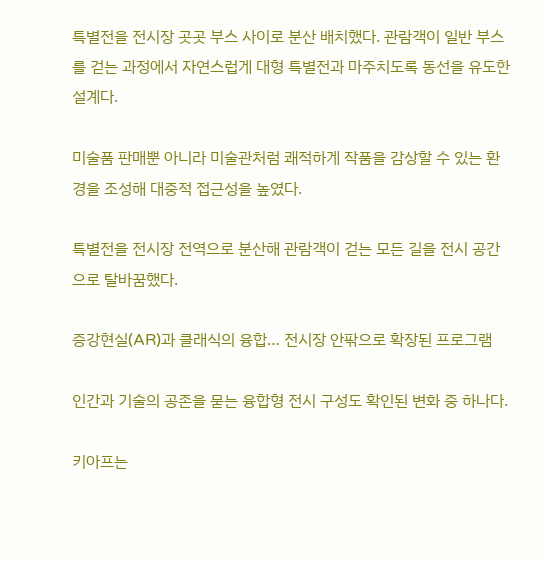특별전을 전시장 곳곳 부스 사이로 분산 배치했다. 관람객이 일반 부스를 걷는 과정에서 자연스럽게 대형 특별전과 마주치도록 동선을 유도한 설계다.

미술품 판매뿐 아니라 미술관처럼 쾌적하게 작품을 감상할 수 있는 환경을 조성해 대중적 접근성을 높였다.

특별전을 전시장 전역으로 분산해 관람객이 걷는 모든 길을 전시 공간으로 탈바꿈했다.

증강현실(AR)과 클래식의 융합… 전시장 안팎으로 확장된 프로그램

인간과 기술의 공존을 묻는 융합형 전시 구성도 확인된 변화 중 하나다.

키아프는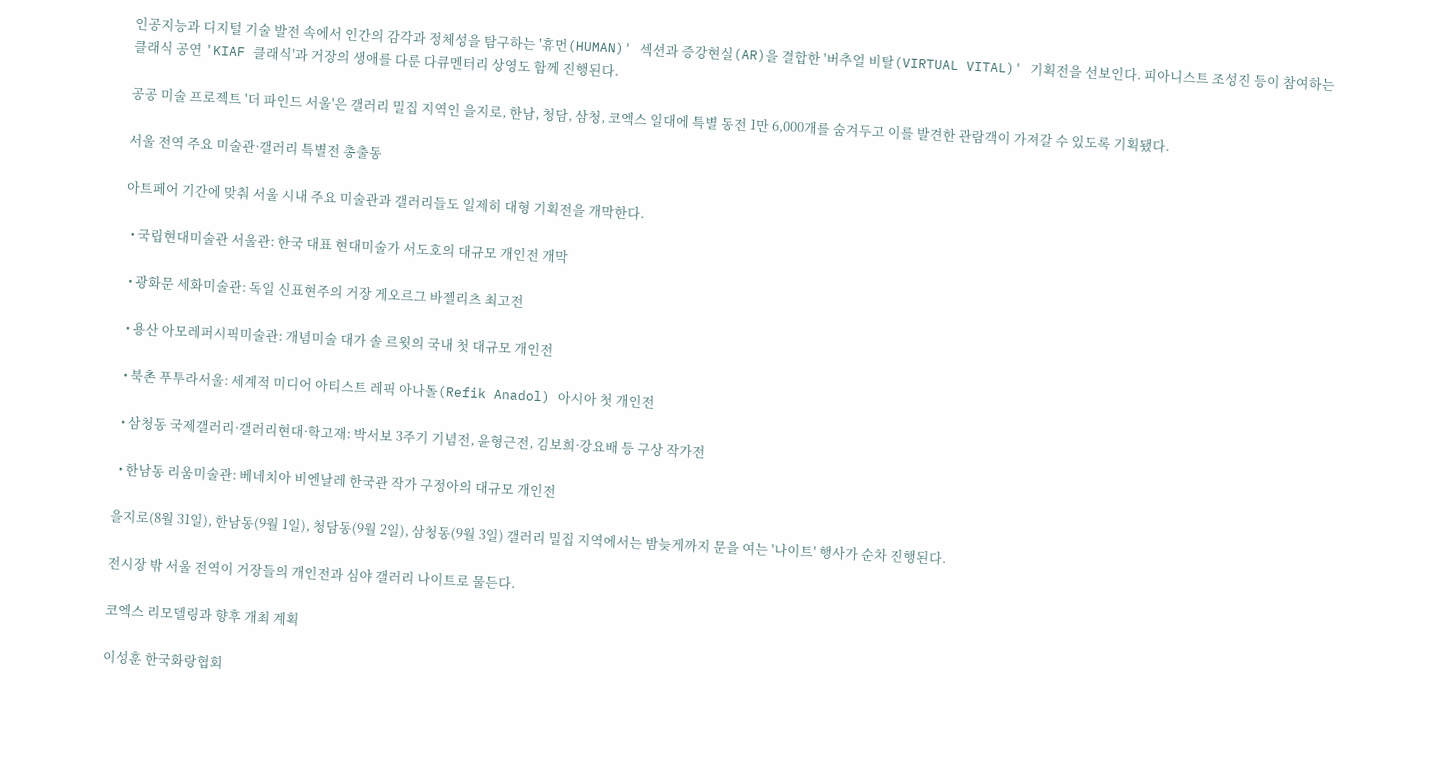인공지능과 디지털 기술 발전 속에서 인간의 감각과 정체성을 탐구하는 '휴먼(HUMAN)' 섹션과 증강현실(AR)을 결합한 '버추얼 비탈(VIRTUAL VITAL)' 기획전을 선보인다. 피아니스트 조성진 등이 참여하는 클래식 공연 'KIAF 클래식'과 거장의 생애를 다룬 다큐멘터리 상영도 함께 진행된다.

공공 미술 프로젝트 '더 파인드 서울'은 갤러리 밀집 지역인 을지로, 한남, 청담, 삼청, 코엑스 일대에 특별 동전 1만 6,000개를 숨겨두고 이를 발견한 관람객이 가져갈 수 있도록 기획됐다.

서울 전역 주요 미술관·갤러리 특별전 총출동

아트페어 기간에 맞춰 서울 시내 주요 미술관과 갤러리들도 일제히 대형 기획전을 개막한다.

  • 국립현대미술관 서울관: 한국 대표 현대미술가 서도호의 대규모 개인전 개막

  • 광화문 세화미술관: 독일 신표현주의 거장 게오르그 바젤리츠 최고전

  • 용산 아모레퍼시픽미술관: 개념미술 대가 솔 르윗의 국내 첫 대규모 개인전

  • 북촌 푸투라서울: 세계적 미디어 아티스트 레픽 아나돌(Refik Anadol) 아시아 첫 개인전

  • 삼청동 국제갤러리·갤러리현대·학고재: 박서보 3주기 기념전, 윤형근전, 김보희·강요배 등 구상 작가전

  • 한남동 리움미술관: 베네치아 비엔날레 한국관 작가 구정아의 대규모 개인전

을지로(8월 31일), 한남동(9월 1일), 청담동(9월 2일), 삼청동(9월 3일) 갤러리 밀집 지역에서는 밤늦게까지 문을 여는 '나이트' 행사가 순차 진행된다.

전시장 밖 서울 전역이 거장들의 개인전과 심야 갤러리 나이트로 물든다.

코엑스 리모델링과 향후 개최 계획

이성훈 한국화랑협회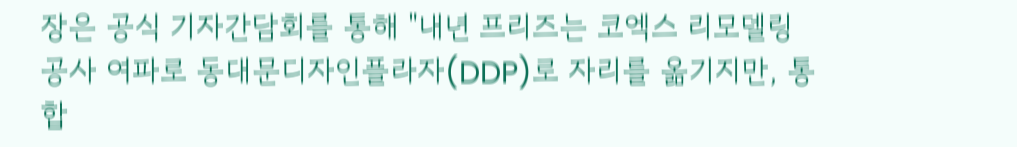장은 공식 기자간담회를 통해 "내년 프리즈는 코엑스 리모델링 공사 여파로 동대문디자인플라자(DDP)로 자리를 옮기지만, 통합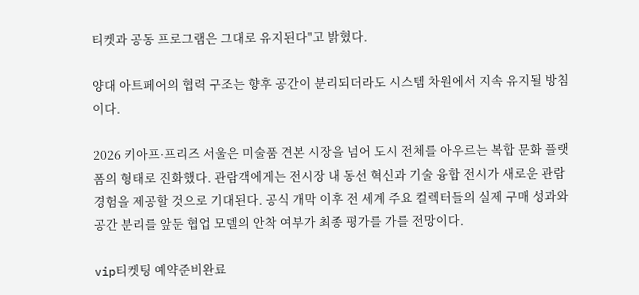티켓과 공동 프로그램은 그대로 유지된다"고 밝혔다.

양대 아트페어의 협력 구조는 향후 공간이 분리되더라도 시스템 차원에서 지속 유지될 방침이다.

2026 키아프·프리즈 서울은 미술품 견본 시장을 넘어 도시 전체를 아우르는 복합 문화 플랫폼의 형태로 진화했다. 관람객에게는 전시장 내 동선 혁신과 기술 융합 전시가 새로운 관람 경험을 제공할 것으로 기대된다. 공식 개막 이후 전 세계 주요 컬렉터들의 실제 구매 성과와 공간 분리를 앞둔 협업 모델의 안착 여부가 최종 평가를 가를 전망이다.

vip티켓팅 예약준비완료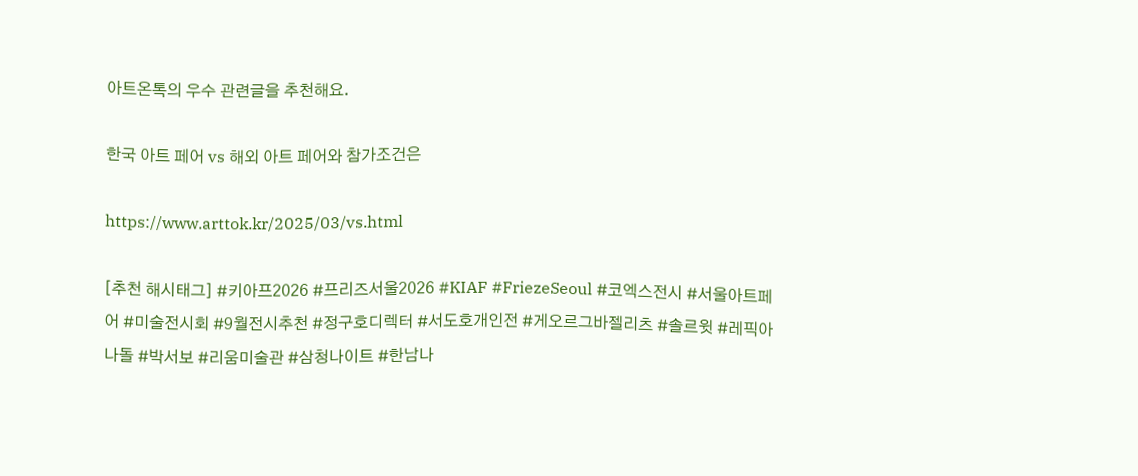아트온톡의 우수 관련글을 추천해요.

한국 아트 페어 vs 해외 아트 페어와 참가조건은

https://www.arttok.kr/2025/03/vs.html

[추천 해시태그] #키아프2026 #프리즈서울2026 #KIAF #FriezeSeoul #코엑스전시 #서울아트페어 #미술전시회 #9월전시추천 #정구호디렉터 #서도호개인전 #게오르그바젤리츠 #솔르윗 #레픽아나돌 #박서보 #리움미술관 #삼청나이트 #한남나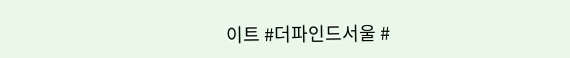이트 #더파인드서울 #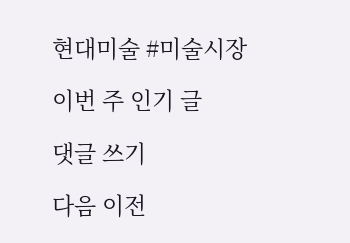현대미술 #미술시장

이번 주 인기 글

댓글 쓰기

다음 이전